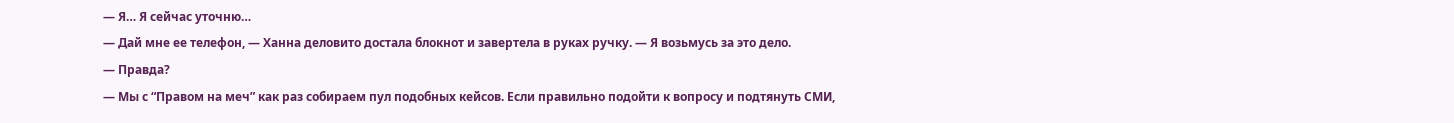— Я… Я сейчас уточню…
— Дай мне ее телефон, — Ханна деловито достала блокнот и завертела в руках ручку. — Я возьмусь за это дело.
— Правда?
— Мы с “Правом на меч” как раз собираем пул подобных кейсов. Если правильно подойти к вопросу и подтянуть СМИ,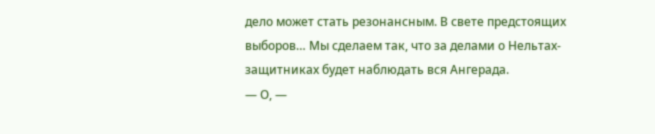дело может стать резонансным. В свете предстоящих выборов… Мы сделаем так, что за делами о Нельтах-защитниках будет наблюдать вся Ангерада.
— О, —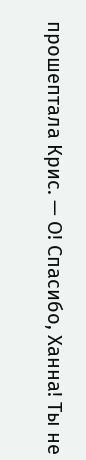прошептала Крис. — О! Спасибо, Ханна! Ты не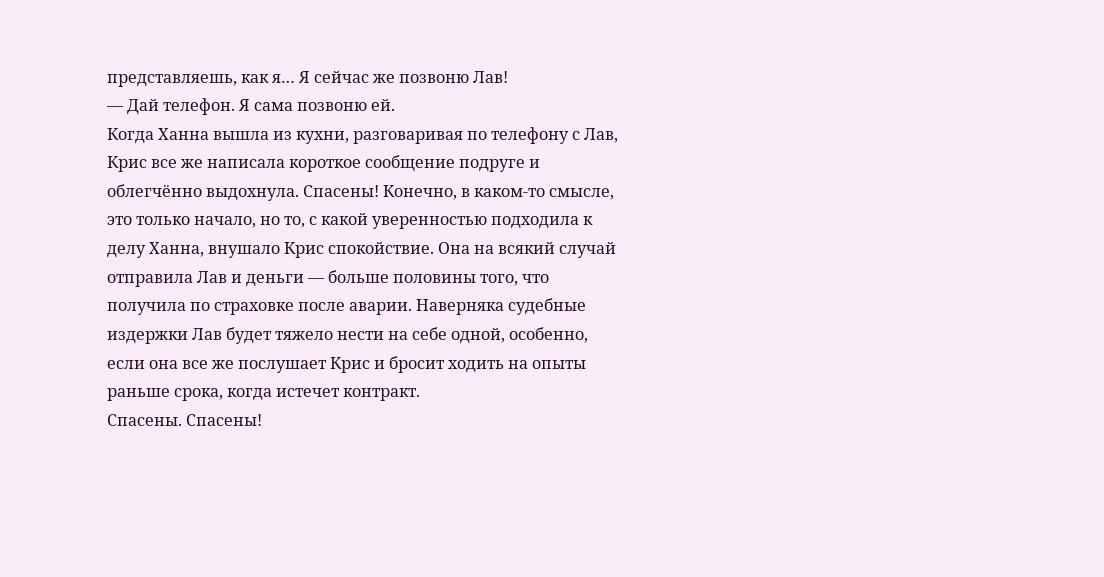представляешь, как я… Я сейчас же позвоню Лав!
— Дай телефон. Я сама позвоню ей.
Когда Ханна вышла из кухни, разговаривая по телефону с Лав, Крис все же написала короткое сообщение подруге и облегчённо выдохнула. Спасены! Конечно, в каком-то смысле, это только начало, но то, с какой уверенностью подходила к делу Ханна, внушало Крис спокойствие. Она на всякий случай отправила Лав и деньги — больше половины того, что получила по страховке после аварии. Наверняка судебные издержки Лав будет тяжело нести на себе одной, особенно, если она все же послушает Крис и бросит ходить на опыты раньше срока, когда истечет контракт.
Спасены. Спасены!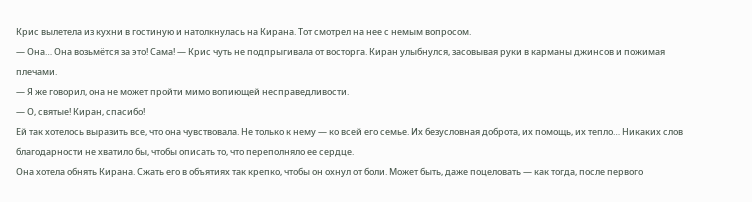Крис вылетела из кухни в гостиную и натолкнулась на Кирана. Тот смотрел на нее с немым вопросом.
— Она… Она возьмётся за это! Сама! — Крис чуть не подпрыгивала от восторга. Киран улыбнулся, засовывая руки в карманы джинсов и пожимая плечами.
— Я же говорил, она не может пройти мимо вопиющей несправедливости.
— О, святые! Киран, спасибо!
Ей так хотелось выразить все, что она чувствовала. Не только к нему — ко всей его семье. Их безусловная доброта, их помощь, их тепло… Никаких слов благодарности не хватило бы, чтобы описать то, что переполняло ее сердце.
Она хотела обнять Кирана. Сжать его в объятиях так крепко, чтобы он охнул от боли. Может быть, даже поцеловать — как тогда, после первого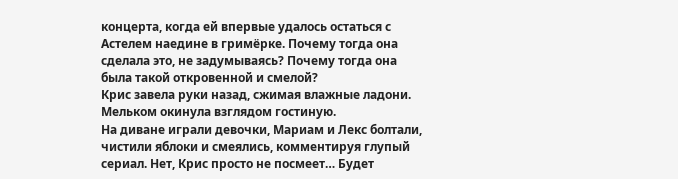концерта, когда ей впервые удалось остаться с Астелем наедине в гримёрке. Почему тогда она сделала это, не задумываясь? Почему тогда она была такой откровенной и смелой?
Крис завела руки назад, сжимая влажные ладони. Мельком окинула взглядом гостиную.
На диване играли девочки, Мариам и Лекс болтали, чистили яблоки и смеялись, комментируя глупый сериал. Нет, Крис просто не посмеет… Будет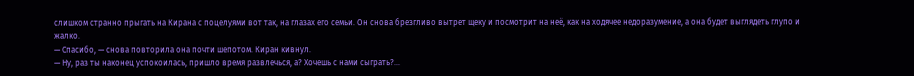слишком странно прыгать на Кирана с поцелуями вот так, на глазах его семьи. Он снова брезгливо вытрет щеку и посмотрит на неё, как на ходячее недоразумение, а она будет выглядеть глупо и жалко.
— Спасибо, — снова повторила она почти шепотом. Киран кивнул.
— Ну, раз ты наконец успокоилась, пришло время развлечься, а? Хочешь с нами сыграть?...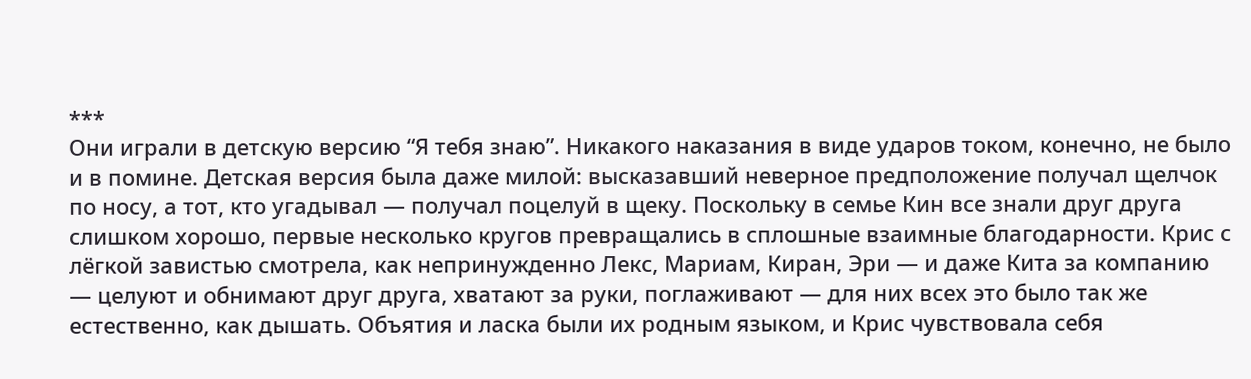***
Они играли в детскую версию “Я тебя знаю”. Никакого наказания в виде ударов током, конечно, не было и в помине. Детская версия была даже милой: высказавший неверное предположение получал щелчок по носу, а тот, кто угадывал — получал поцелуй в щеку. Поскольку в семье Кин все знали друг друга слишком хорошо, первые несколько кругов превращались в сплошные взаимные благодарности. Крис с лёгкой завистью смотрела, как непринужденно Лекс, Мариам, Киран, Эри — и даже Кита за компанию — целуют и обнимают друг друга, хватают за руки, поглаживают — для них всех это было так же естественно, как дышать. Объятия и ласка были их родным языком, и Крис чувствовала себя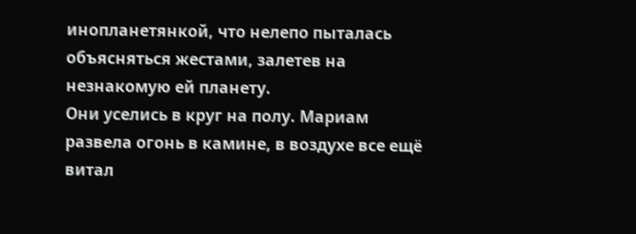инопланетянкой, что нелепо пыталась объясняться жестами, залетев на незнакомую ей планету.
Они уселись в круг на полу. Мариам развела огонь в камине, в воздухе все ещё витал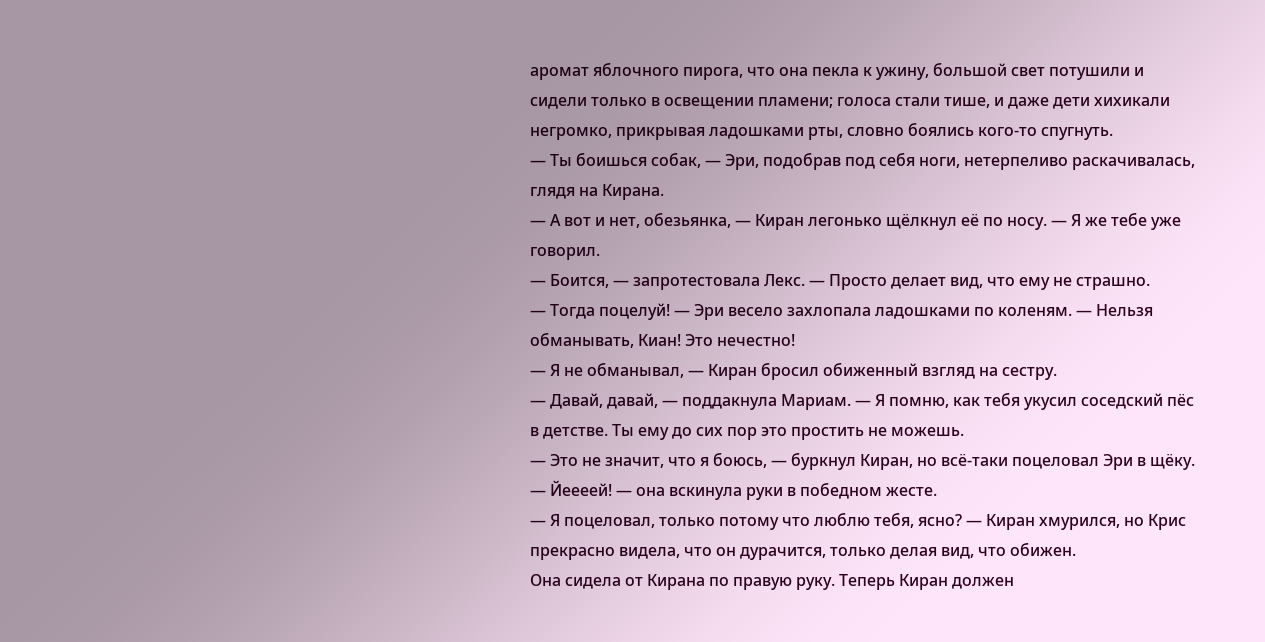аромат яблочного пирога, что она пекла к ужину, большой свет потушили и сидели только в освещении пламени; голоса стали тише, и даже дети хихикали негромко, прикрывая ладошками рты, словно боялись кого-то спугнуть.
— Ты боишься собак, — Эри, подобрав под себя ноги, нетерпеливо раскачивалась, глядя на Кирана.
— А вот и нет, обезьянка, — Киран легонько щёлкнул её по носу. — Я же тебе уже говорил.
— Боится, — запротестовала Лекс. — Просто делает вид, что ему не страшно.
— Тогда поцелуй! — Эри весело захлопала ладошками по коленям. — Нельзя обманывать, Киан! Это нечестно!
— Я не обманывал, — Киран бросил обиженный взгляд на сестру.
— Давай, давай, — поддакнула Мариам. — Я помню, как тебя укусил соседский пёс в детстве. Ты ему до сих пор это простить не можешь.
— Это не значит, что я боюсь, — буркнул Киран, но всё-таки поцеловал Эри в щёку.
— Йеееей! — она вскинула руки в победном жесте.
— Я поцеловал, только потому что люблю тебя, ясно? — Киран хмурился, но Крис прекрасно видела, что он дурачится, только делая вид, что обижен.
Она сидела от Кирана по правую руку. Теперь Киран должен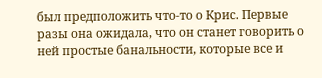был предположить что-то о Крис. Первые разы она ожидала, что он станет говорить о ней простые банальности, которые все и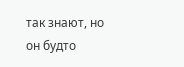так знают, но он будто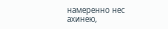намеренно нес ахинею,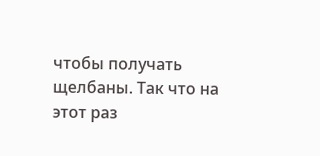чтобы получать щелбаны. Так что на этот раз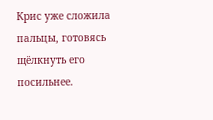Крис уже сложила пальцы, готовясь щёлкнуть его посильнее.